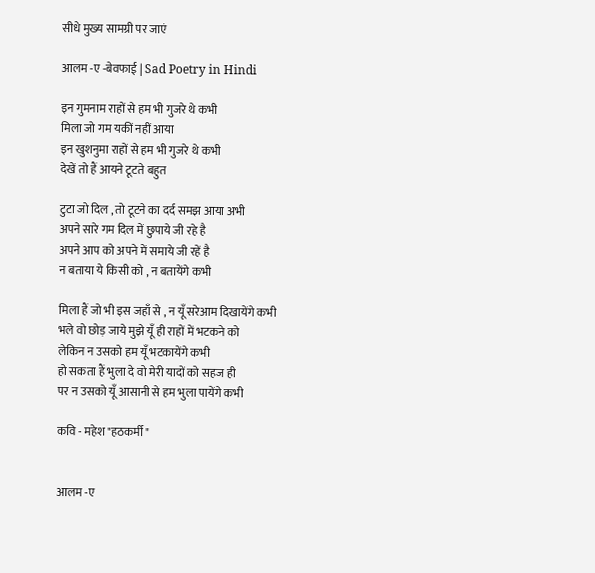सीधे मुख्य सामग्री पर जाएं

आलम -ए -बेवफाई | Sad Poetry in Hindi

इन गुमनाम राहों से हम भी गुजरे थे कभी
मिला जो गम यकीं नहीं आया
इन खुशनुमा राहों से हम भी गुजरे थे कभी
देखें तो हैं आयने टूटते बहुत

टुटा जो दिल , तो टूटने का दर्द समझ आया अभी
अपने सारे गम दिल में छुपाये जी रहे है
अपने आप को अपने में समाये जी रहें है
न बताया ये किसी को , न बतायेंगे कभी

मिला हैं जो भी इस जहाँ से , न यूँ सरेआम दिखायेंगे कभी
भले वो छोड़ जाये मुझे यूँ ही राहों में भटकने को
लेकिन न उसको हम यूँ भटकायेंगे कभी
हो सकता हैं भुला दे वो मेरी यादों को सहज ही
पर न उसको यूँ आसानी से हम भुला पायेंगे कभी

कवि - महेश "हठकर्मी "


आलम -ए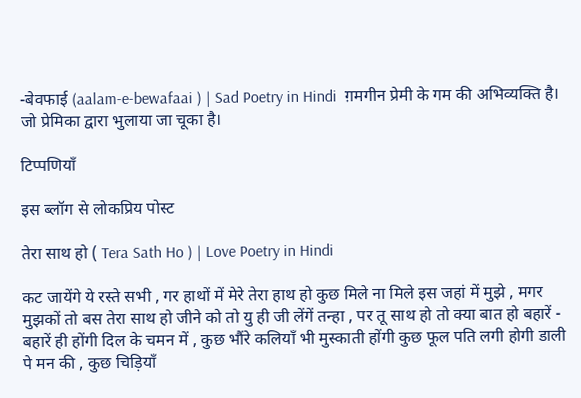-बेवफाई (aalam-e-bewafaai ) | Sad Poetry in Hindi  ग़मगीन प्रेमी के गम की अभिव्यक्ति है। जो प्रेमिका द्वारा भुलाया जा चूका है।

टिप्पणियाँ

इस ब्लॉग से लोकप्रिय पोस्ट

तेरा साथ हो ( Tera Sath Ho ) | Love Poetry in Hindi

कट जायेंगे ये रस्ते सभी , गर हाथों में मेरे तेरा हाथ हो कुछ मिले ना मिले इस जहां में मुझे , मगर मुझकों तो बस तेरा साथ हो जीने को तो यु ही जी लेंगें तन्हा , पर तू साथ हो तो क्या बात हो बहारें - बहारें ही होंगी दिल के चमन में , कुछ भौंरे कलियाँ भी मुस्काती होंगी कुछ फूल पति लगी होगी डाली पे मन की , कुछ चिड़ियाँ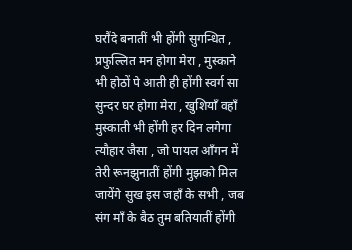घरौंदे बनातीं भी होंगी सुगन्धित , प्रफुल्लित मन होगा मेरा , मुस्काने भी होठों पे आती ही होंगी स्वर्ग सा सुन्दर घर होगा मेरा , खुशियाँ वहाँ मुस्काती भी होंगी हर दिन लगेगा त्यौहार जैसा , जो पायल आँगन में तेरी रूनझुनातीं होंगी मुझको मिल जायेंगे सुख इस जहाँ के सभी , जब संग माँ के बैठ तुम बतियातीं होंगी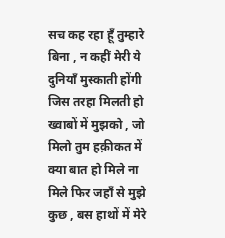सच कह रहा हूँ तुम्हारे बिना , न कहीं मेरी ये दुनियाँ मुस्काती होंगी जिस तरहा मिलती हो ख्वाबों में मुझको , जो मिलो तुम हक़ीकत में क्या बात हो मिले ना मिले फिर जहाँ से मुझे कुछ , बस हाथों में मेरे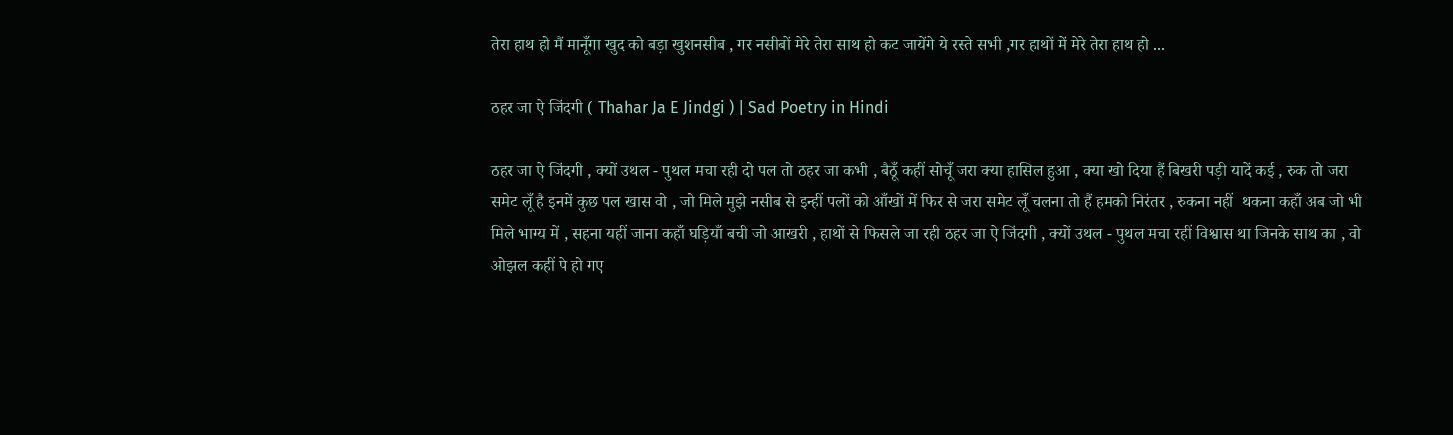तेरा हाथ हो मैं मानूँगा खुद को बड़ा खुशनसीब , गर नसीबों मेरे तेरा साथ हो कट जायेंगे ये रस्ते सभी ,गर हाथों में मेरे तेरा हाथ हो ...

ठहर जा ऐ जिंदगी ( Thahar Ja E Jindgi ) | Sad Poetry in Hindi

ठहर जा ऐ जिंदगी , क्यों उथल - पुथल मचा रही दो पल तो ठहर जा कभी , बैठूँ कहीं सोचूँ जरा क्या हासिल हुआ , क्या खो दिया हैं बिखरी पड़ी यादें कई , रुक तो जरा समेट लूँ है इनमें कुछ पल खास वो , जो मिले मुझे नसीब से इन्हीं पलों को आँखों में फिर से जरा समेट लूँ चलना तो हैं हमको निरंतर , रुकना नहीं  थकना कहाँ अब जो भी मिले भाग्य में , सहना यहीं जाना कहाँ घड़ियाँ बची जो आखरी , हाथों से फिसले जा रही ठहर जा ऐ जिंदगी , क्यों उथल - पुथल मचा रहीं विश्वास था जिनके साथ का , वो ओझल कहीं पे हो गए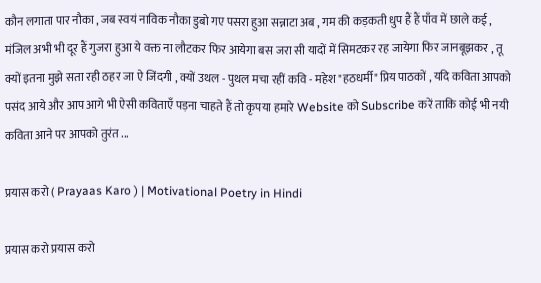कौन लगाता पार नौका , जब स्वयं नाविक नौका डुबो गए पसरा हुआ सन्नाटा अब , गम की कड़कती धुप हैं हैं पाँव में छाले कई , मंजिल अभी भी दूर हैं गुजरा हुआ ये वक्त ना लौटकर फिर आयेगा बस जरा सी यादों में सिमटकर रह जायेगा फिर जानबूझकर , तू क्यों इतना मुझे सता रही ठहर जा ऐ जिंदगी , क्यों उथल - पुथल मचा रहीं कवि - महेश "हठधर्मी" प्रिय पाठकों , यदि कविता आपको पसंद आये और आप आगे भी ऐसी कविताएँ पड़ना चाहते हैं तो कृपया हमारे Website को Subscribe करें ताकि कोई भी नयी कविता आने पर आपको तुरंत ...

प्रयास करो ( Prayaas Karo ) | Motivational Poetry in Hindi

प्रयास करो प्रयास करो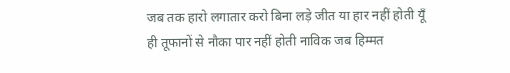जब तक हारो लगातार करो बिना लड़े जीत या हार नहीं होती यूँ ही तूफानों से नौका पार नहीं होती नाविक जब हिम्मत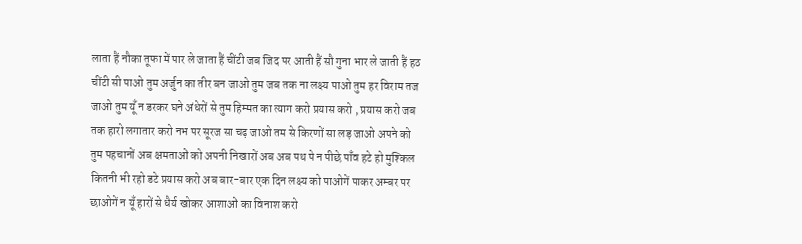लाता हैं नौका तूफा में पार ले जाता हैं चींटी जब जिद पर आती हैं सौ गुना भार ले जाती हैं हठ चींटी सी पाओ तुम अर्जुन का तीर बन जाओ तुम जब तक ना लक्ष्य पाओ तुम हर विराम तज जाओ तुम यूँ न डरकर घने अंधेरों से तुम हिम्मत का त्याग करो प्रयास करो , प्रयास करो जब तक हारो लगातार करो नभ पर सूरज सा चढ़ जाओ तम से किरणों सा लड़ जाओ अपने को तुम पहचानों अब क्षमताओं को अपनी निखारों अब अब पथ पे न पीछे पाँव हटे हो मुश्किल कितनी भी रहो डटे प्रयास करो अब बार-बार एक दिन लक्ष्य को पाओगें पाकर अम्बर पर छाओगें न यूँ हारों से धैर्य खोकर आशाओं का विनाश करो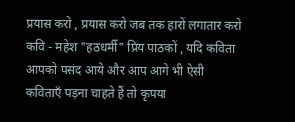प्रयास करो , प्रयास करो जब तक हारों लगातार करो कवि - महेश "हठधर्मी" प्रिय पाठकों , यदि कविता आपको पसंद आये और आप आगे भी ऐसी कविताएँ पड़ना चाहते हैं तो कृपया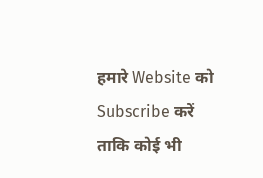हमारे Website को Subscribe करें ताकि कोई भी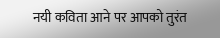नयी कविता आने पर आपको तुरंत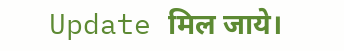Update मिल जाये।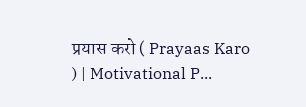प्रयास करो ( Prayaas Karo ) | Motivational P...